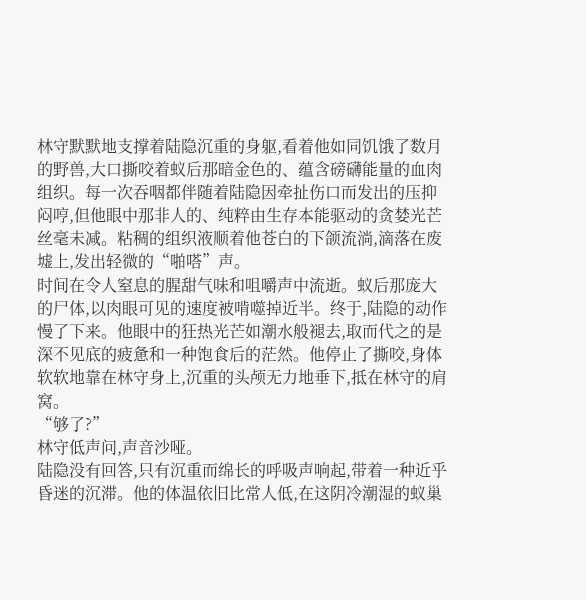林守默默地支撑着陆隐沉重的身躯,看着他如同饥饿了数月的野兽,大口撕咬着蚁后那暗金色的、蕴含磅礴能量的血肉组织。每一次吞咽都伴随着陆隐因牵扯伤口而发出的压抑闷哼,但他眼中那非人的、纯粹由生存本能驱动的贪婪光芒丝毫未减。粘稠的组织液顺着他苍白的下颌流淌,滴落在废墟上,发出轻微的“啪嗒”声。
时间在令人窒息的腥甜气味和咀嚼声中流逝。蚁后那庞大的尸体,以肉眼可见的速度被啃噬掉近半。终于,陆隐的动作慢了下来。他眼中的狂热光芒如潮水般褪去,取而代之的是深不见底的疲惫和一种饱食后的茫然。他停止了撕咬,身体软软地靠在林守身上,沉重的头颅无力地垂下,抵在林守的肩窝。
“够了?”
林守低声问,声音沙哑。
陆隐没有回答,只有沉重而绵长的呼吸声响起,带着一种近乎昏迷的沉滞。他的体温依旧比常人低,在这阴冷潮湿的蚁巢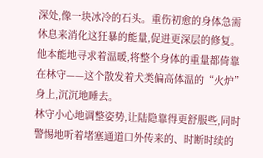深处,像一块冰冷的石头。重伤初愈的身体急需休息来消化这狂暴的能量,促进更深层的修复。他本能地寻求着温暖,将整个身体的重量都倚靠在林守——这个散发着犬类偏高体温的“火炉”身上,沉沉地睡去。
林守小心地调整姿势,让陆隐靠得更舒服些,同时警惕地听着堵塞通道口外传来的、时断时续的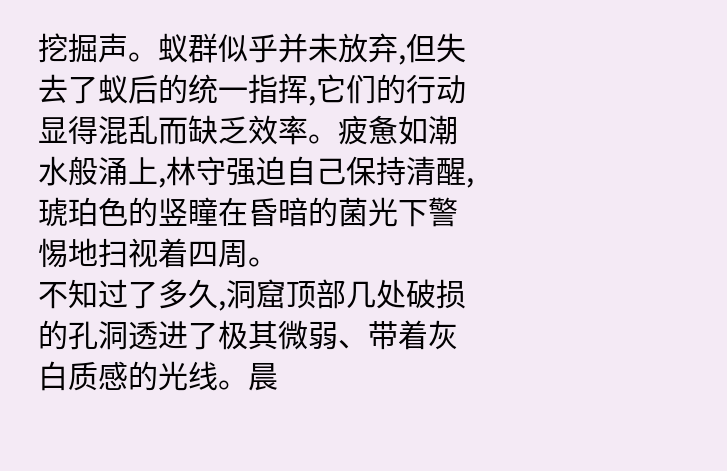挖掘声。蚁群似乎并未放弃,但失去了蚁后的统一指挥,它们的行动显得混乱而缺乏效率。疲惫如潮水般涌上,林守强迫自己保持清醒,琥珀色的竖瞳在昏暗的菌光下警惕地扫视着四周。
不知过了多久,洞窟顶部几处破损的孔洞透进了极其微弱、带着灰白质感的光线。晨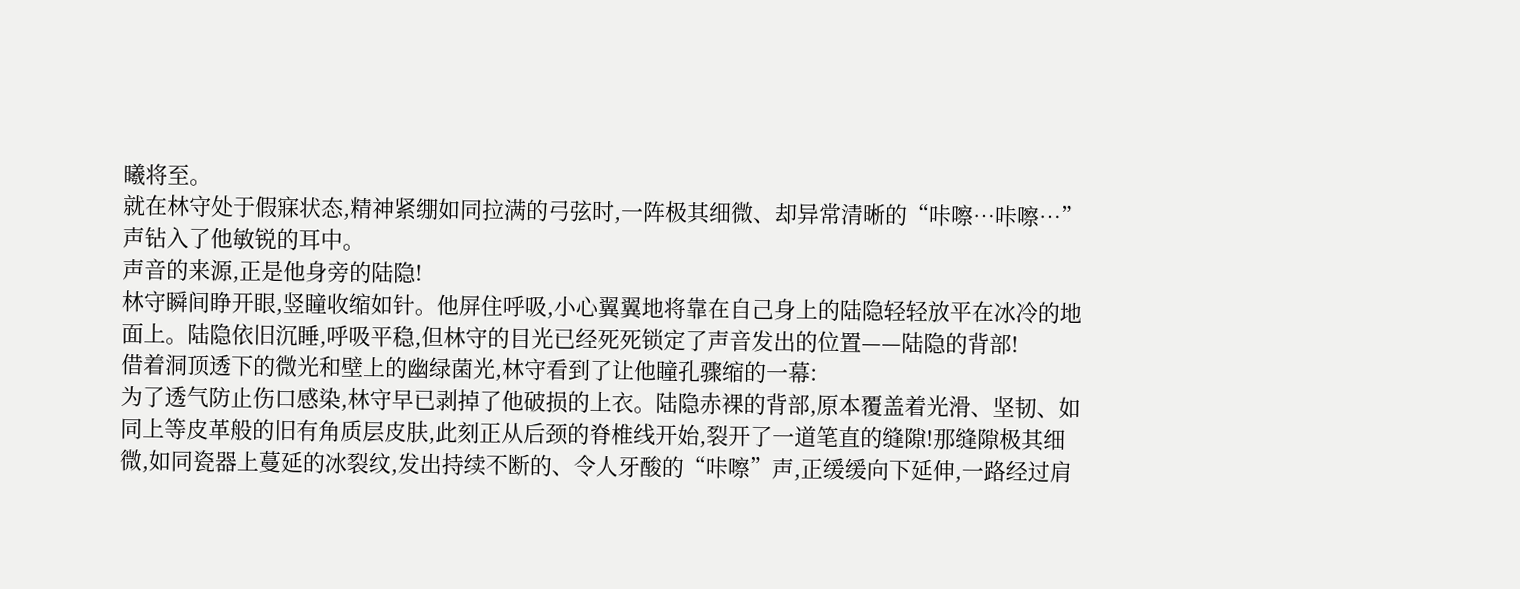曦将至。
就在林守处于假寐状态,精神紧绷如同拉满的弓弦时,一阵极其细微、却异常清晰的“咔嚓…咔嚓…”声钻入了他敏锐的耳中。
声音的来源,正是他身旁的陆隐!
林守瞬间睁开眼,竖瞳收缩如针。他屏住呼吸,小心翼翼地将靠在自己身上的陆隐轻轻放平在冰冷的地面上。陆隐依旧沉睡,呼吸平稳,但林守的目光已经死死锁定了声音发出的位置——陆隐的背部!
借着洞顶透下的微光和壁上的幽绿菌光,林守看到了让他瞳孔骤缩的一幕:
为了透气防止伤口感染,林守早已剥掉了他破损的上衣。陆隐赤裸的背部,原本覆盖着光滑、坚韧、如同上等皮革般的旧有角质层皮肤,此刻正从后颈的脊椎线开始,裂开了一道笔直的缝隙!那缝隙极其细微,如同瓷器上蔓延的冰裂纹,发出持续不断的、令人牙酸的“咔嚓”声,正缓缓向下延伸,一路经过肩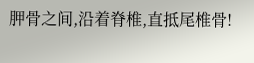胛骨之间,沿着脊椎,直抵尾椎骨!